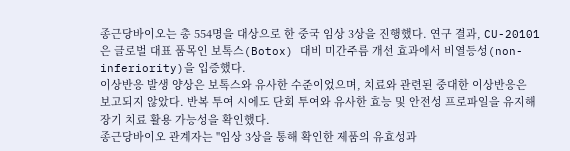종근당바이오는 총 554명을 대상으로 한 중국 임상 3상을 진행했다. 연구 결과, CU-20101은 글로벌 대표 품목인 보톡스(Botox) 대비 미간주름 개선 효과에서 비열등성(non-inferiority)을 입증했다.
이상반응 발생 양상은 보톡스와 유사한 수준이었으며, 치료와 관련된 중대한 이상반응은 보고되지 않았다. 반복 투여 시에도 단회 투여와 유사한 효능 및 안전성 프로파일을 유지해 장기 치료 활용 가능성을 확인했다.
종근당바이오 관계자는 "임상 3상을 통해 확인한 제품의 유효성과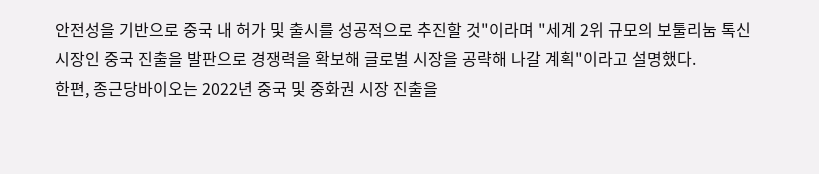안전성을 기반으로 중국 내 허가 및 출시를 성공적으로 추진할 것"이라며 "세계 2위 규모의 보툴리눔 톡신 시장인 중국 진출을 발판으로 경쟁력을 확보해 글로벌 시장을 공략해 나갈 계획"이라고 설명했다.
한편, 종근당바이오는 2022년 중국 및 중화권 시장 진출을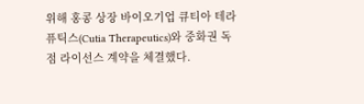위해 홍콩 상장 바이오기업 큐티아 테라퓨틱스(Cutia Therapeutics)와 중화권 독점 라이선스 계약을 체결했다.